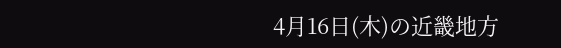4月16日(木)の近畿地方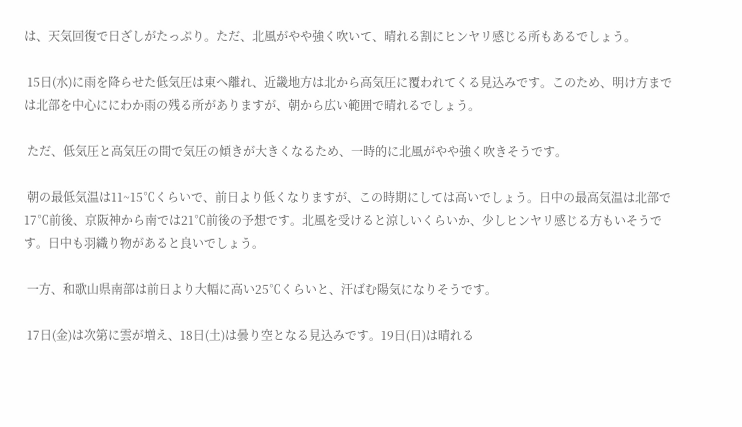は、天気回復で日ざしがたっぷり。ただ、北風がやや強く吹いて、晴れる割にヒンヤリ感じる所もあるでしょう。

 15日(水)に雨を降らせた低気圧は東へ離れ、近畿地方は北から高気圧に覆われてくる見込みです。このため、明け方までは北部を中心ににわか雨の残る所がありますが、朝から広い範囲で晴れるでしょう。

 ただ、低気圧と高気圧の間で気圧の傾きが大きくなるため、一時的に北風がやや強く吹きそうです。

 朝の最低気温は11~15℃くらいで、前日より低くなりますが、この時期にしては高いでしょう。日中の最高気温は北部で17℃前後、京阪神から南では21℃前後の予想です。北風を受けると涼しいくらいか、少しヒンヤリ感じる方もいそうです。日中も羽織り物があると良いでしょう。

 一方、和歌山県南部は前日より大幅に高い25℃くらいと、汗ばむ陽気になりそうです。

 17日(金)は次第に雲が増え、18日(土)は曇り空となる見込みです。19日(日)は晴れる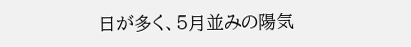日が多く、5月並みの陽気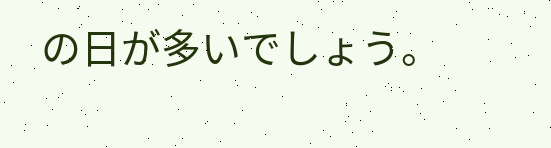の日が多いでしょう。